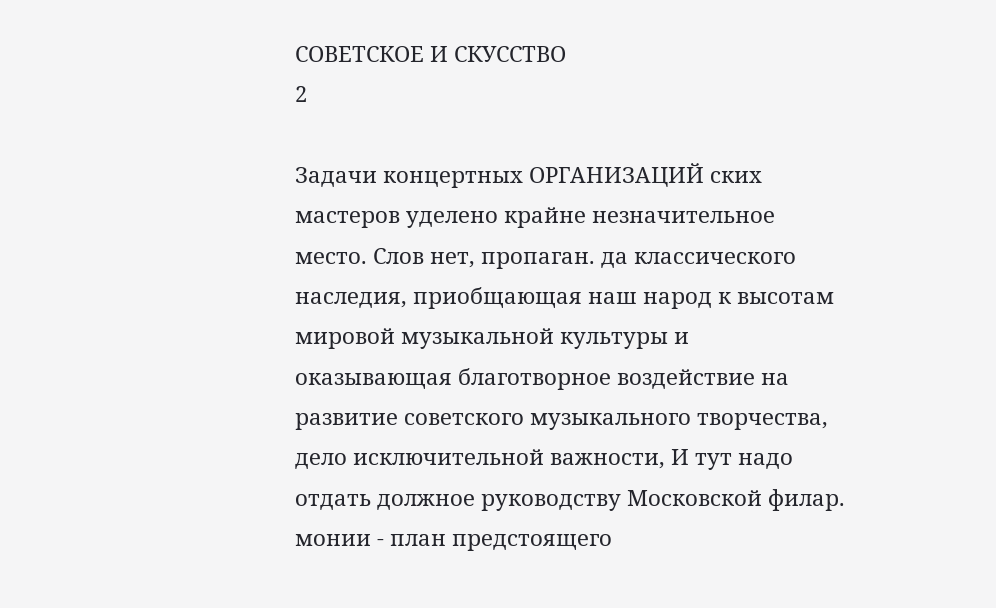СОВЕТСКОЕ И СКУССТВО
2

Задачи концертных ОРГАНИЗАЦИЙ ских мастеров уделено крайне незначительное место. Слов нет, пропаган. да классического наследия, приобщающая наш народ к высотам мировой музыкальной культуры и оказывающая благотворное воздействие на развитие советского музыкального творчества, дело исключительной важности, И тут надо отдать должное руководству Московской филар. монии - план предстоящего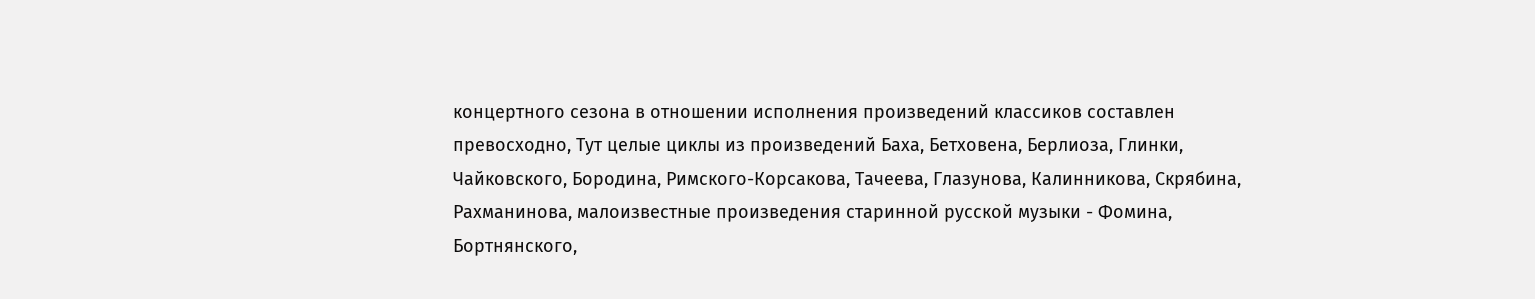концертного сезона в отношении исполнения произведений классиков составлен превосходно, Тут целые циклы из произведений Баха, Бетховена, Берлиоза, Глинки, Чайковского, Бородина, Римского-Корсакова, Тачеева, Глазунова, Калинникова, Скрябина, Рахманинова, малоизвестные произведения старинной русской музыки - Фомина, Бортнянского,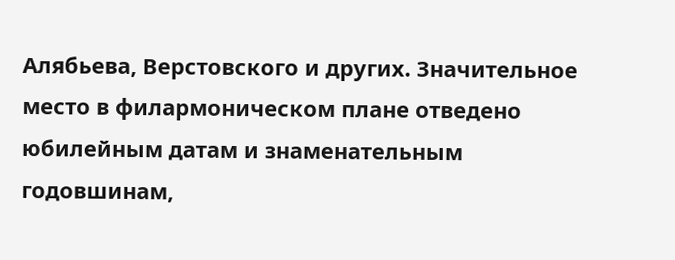Алябьева, Верстовского и других. Значительное место в филармоническом плане отведено юбилейным датам и знаменательным годовшинам,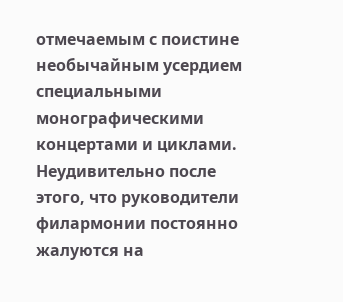отмечаемым с поистине необычайным усердием специальными монографическими концертами и циклами. Неудивительно после этого, что руководители филармонии постоянно жалуются на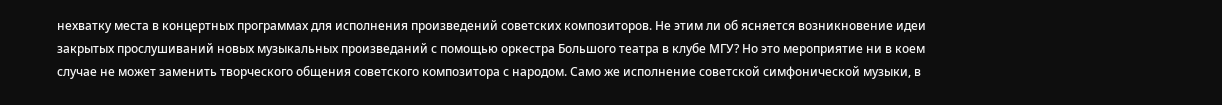нехватку места в концертных программах для исполнения произведений советских композиторов. Не этим ли об ясняется возникновение идеи закрытых прослушиваний новых музыкальных произведаний с помощью оркестра Большого театра в клубе МГУ? Но это мероприятие ни в коем случае не может заменить творческого общения советского композитора с народом. Само же исполнение советской симфонической музыки, в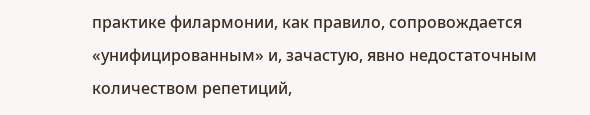практике филармонии, как правило, сопровождается «унифицированным» и, зачастую, явно недостаточным количеством репетиций,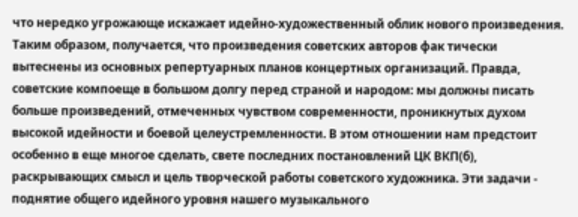что нередко угрожающе искажает идейно-художественный облик нового произведения. Таким образом, получается, что произведения советских авторов фак тически вытеснены из основных репертуарных планов концертных организаций. Правда, советские компоеще в большом долгу перед страной и народом: мы должны писать больше произведений, отмеченных чувством современности, проникнутых духом высокой идейности и боевой целеустремленности. В этом отношении нам предстоит особенно в еще многое сделать, свете последних постановлений ЦК ВКП(б), раскрывающих смысл и цель творческой работы советского художника. Эти задачи - поднятие общего идейного уровня нашего музыкального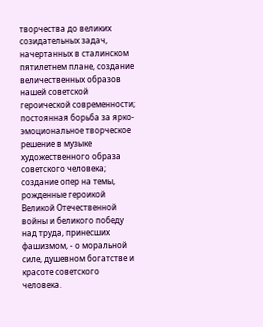творчества до великих созидательных задач, начертанных в сталинском пятилетнем плане, создание величественных образов нашей советской героической современности; постоянная борьба за ярко-эмоциональное творческое решение в музыке художественного образа советского человека; создание опер на темы, рожденные героикой Великой Отечественной войны и беликого победу над труда, принесших фашизмом, - о моральной силе, душевном богатстве и красоте советского человека.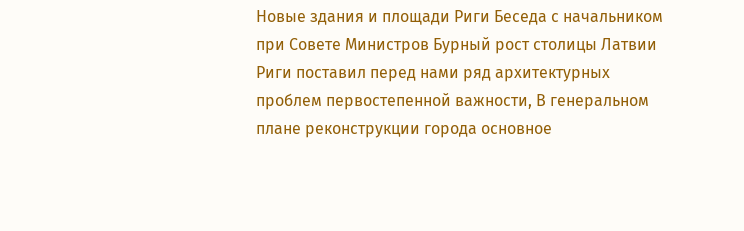Новые здания и площади Риги Беседа с начальником при Совете Министров Бурный рост столицы Латвии Риги поставил перед нами ряд архитектурных проблем первостепенной важности, В генеральном плане реконструкции города основное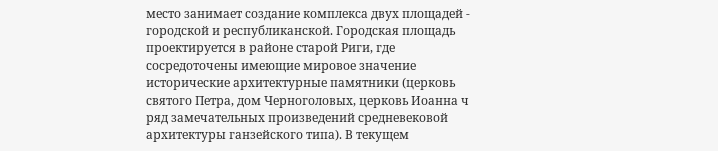место занимает создание комплекса двух площадей - городской и республиканской. Городская площадь проектируется в районе старой Риги, где сосредоточены имеющие мировое значение исторические архитектурные памятники (церковь святого Петра, дом Черноголовых, церковь Иоанна ч ряд замечательных произведений средневековой архитектуры ганзейского типа). В текущем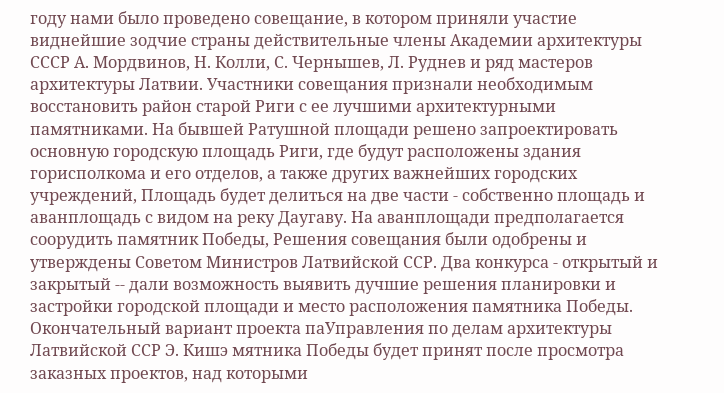году нами было проведено совещание, в котором приняли участие виднейшие зодчие страны действительные члены Академии архитектуры СССР A. Мордвинов, Н. Колли, С. Чернышев, Л. Руднев и ряд мастеров архитектуры Латвии. Участники совещания признали необходимым восстановить район старой Риги с ее лучшими архитектурными памятниками. На бывшей Ратушной площади решено запроектировать основную городскую площадь Риги, где будут расположены здания горисполкома и его отделов, а также других важнейших городских учреждений, Площадь будет делиться на две части - собственно площадь и аванплощадь с видом на реку Даугаву. На аванплощади предполагается соорудить памятник Победы, Решения совещания были одобрены и утверждены Советом Министров Латвийской ССР. Два конкурса - открытый и закрытый -- дали возможность выявить дучшие решения планировки и застройки городской площади и место расположения памятника Победы. Окончательный вариант проекта паУправления по делам архитектуры Латвийской ССР Э. Кишэ мятника Победы будет принят после просмотра заказных проектов, над которыми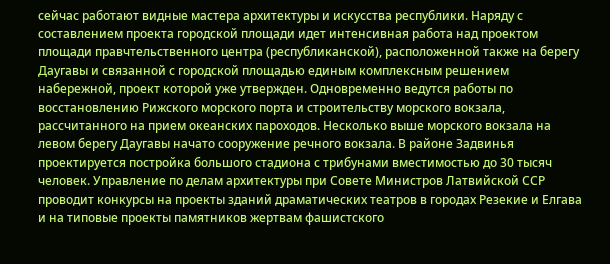сейчас работают видные мастера архитектуры и искусства республики. Наряду с составлением проекта городской площади идет интенсивная работа над проектом площади правчтельственного центра (республиканской), расположенной также на берегу Даугавы и связанной с городской площадью единым комплексным решением набережной, проект которой уже утвержден. Одновременно ведутся работы по восстановлению Рижского морского порта и строительству морского вокзала, рассчитанного на прием океанских пароходов. Несколько выше морского вокзала на левом берегу Даугавы начато сооружение речного вокзала. В районе Задвинья проектируется постройка большого стадиона с трибунами вместимостью до 30 тысяч человек. Управление по делам архитектуры при Совете Министров Латвийской ССР проводит конкурсы на проекты зданий драматических театров в городах Резекие и Елгава и на типовые проекты памятников жертвам фашистского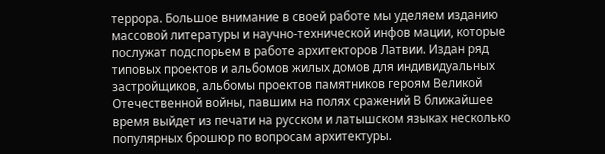террора. Большое внимание в своей работе мы уделяем изданию массовой литературы и научно-технической инфов мации, которые послужат подспорьем в работе архитекторов Латвии. Издан ряд типовых проектов и альбомов жилых домов для индивидуальных застройщиков, альбомы проектов памятников героям Великой Отечественной войны, павшим на полях сражений В ближайшее время выйдет из печати на русском и латышском языках несколько популярных брошюр по вопросам архитектуры.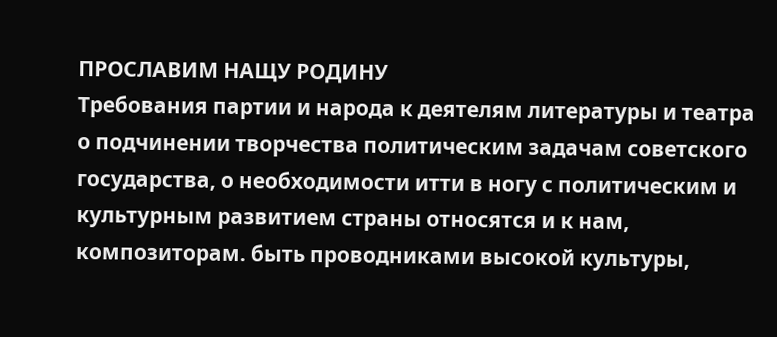ПРОСЛАВИМ НАЩУ РОДИНУ
Требования партии и народа к деятелям литературы и театра о подчинении творчества политическим задачам советского государства, о необходимости итти в ногу с политическим и культурным развитием страны относятся и к нам, композиторам. быть проводниками высокой культуры,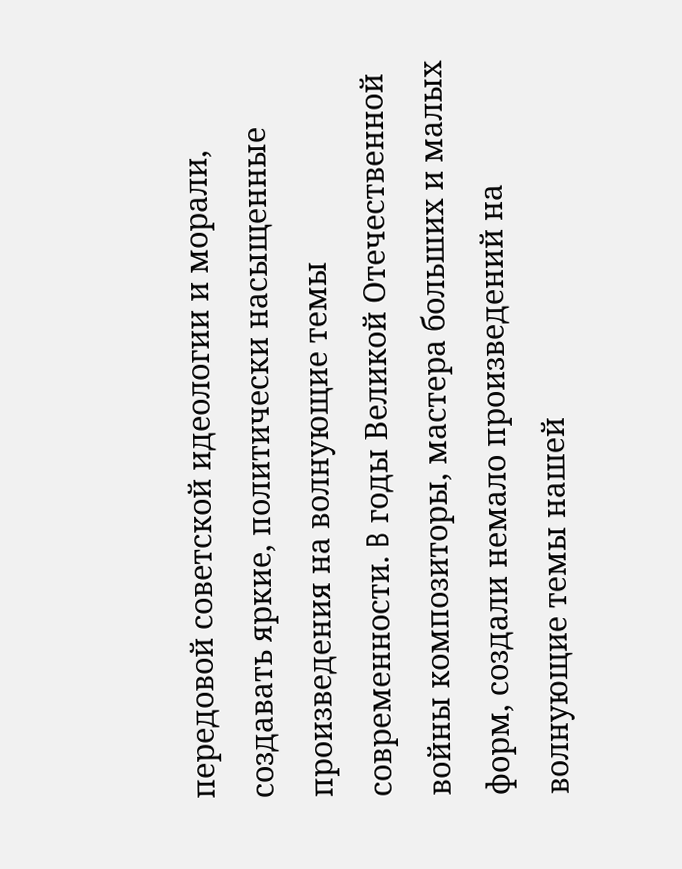передовой советской идеологии и морали, создавать яркие, политически насыщенные произведения на волнующие темы современности. B годы Великой Отечественной войны композиторы, мастера больших и малых форм, создали немало произведений на волнующие темы нашей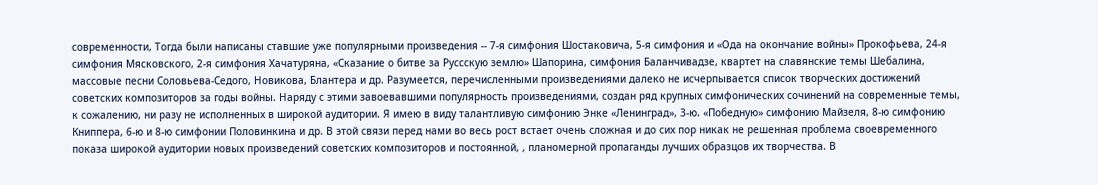современности, Тогда были написаны ставшие уже популярными произведения -- 7-я симфония Шостаковича, 5-я симфония и «Ода на окончание войны» Прокофьева, 24-я симфония Мясковского, 2-я симфония Хачатуряна, «Сказание о битве за Руссскую землю» Шапорина, симфония Баланчивадзе, квартет на славянские темы Шебалина, массовые песни Соловьева-Седого, Новикова, Блантера и др. Разумеется, перечисленными произведениями далеко не исчерпывается список творческих достижений советских композиторов за годы войны. Наряду с этими завоевавшими популярность произведениями, создан ряд крупных симфонических сочинений на современные темы, к сожалению, ни разу не исполненных в широкой аудитории. Я имею в виду талантливую симфонию Энке «Ленинград», 3-ю. «Победную» симфонию Майзеля, 8-ю симфонию Книппера, 6-ю и 8-ю симфонии Половинкина и др. В этой связи перед нами во весь рост встает очень сложная и до сих пор никак не решенная проблема своевременного показа широкой аудитории новых произведений советских композиторов и постоянной, , планомерной пропаганды лучших образцов их творчества. В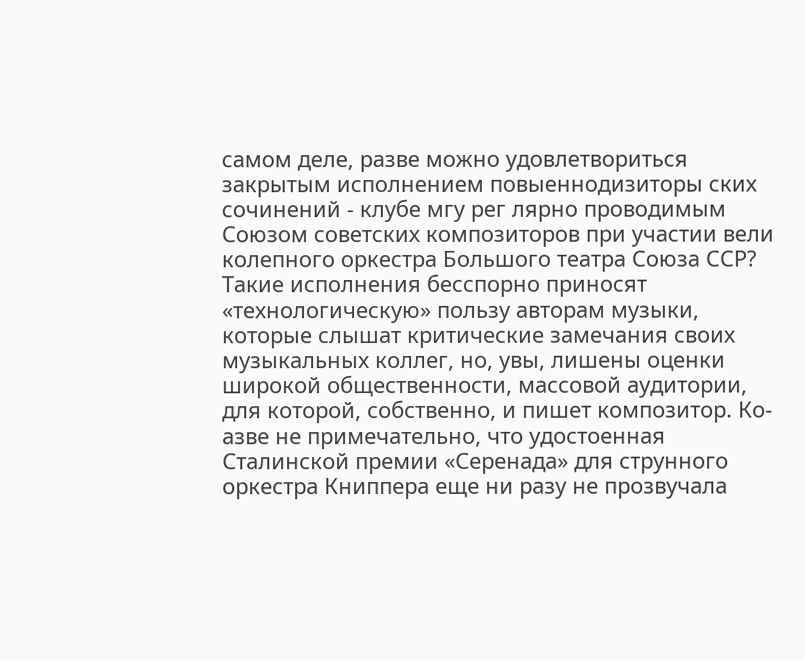самом деле, разве можно удовлетвориться закрытым исполнением повыеннодизиторы ских сочинений - клубе мгу рег лярно проводимым Союзом советских композиторов при участии вели колепного оркестра Большого театра Союза ССР? Такие исполнения бесспорно приносят «технологическую» пользу авторам музыки, которые слышат критические замечания своих музыкальных коллег, но, увы, лишены оценки широкой общественности, массовой аудитории, для которой, собственно, и пишет композитор. Ко-азве не примечательно, что удостоенная Сталинской премии «Серенада» для струнного оркестра Книппера еще ни разу не прозвучала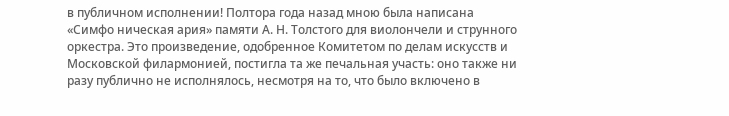в публичном исполнении! Полтора года назад мною была написана «Симфо ническая ария» памяти А. Н. Толстого для виолончели и струнного оркестра. Это произведение, одобренное Комитетом по делам искусств и Московской филармонией, постигла та же печальная участь: оно также ни разу публично не исполнялось, несмотря на то, что было включено в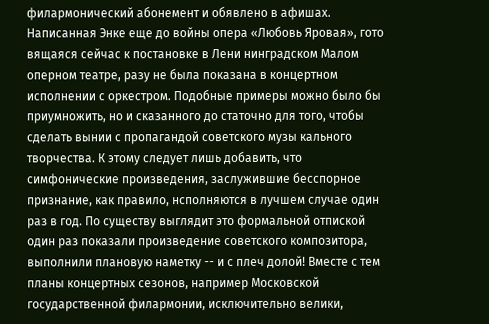филармонический абонемент и обявлено в афишах. Написанная Энке еще до войны опера «Любовь Яровая», гото вящаяся сейчас к постановке в Лени нинградском Малом оперном театре, разу не была показана в концертном исполнении с оркестром. Подобные примеры можно было бы приумножить, но и сказанного до статочно для того, чтобы сделать вынии с пропагандой советского музы кального творчества. К этому следует лишь добавить, что симфонические произведения, заслужившие бесспорное признание, как правило, нсполняются в лучшем случае один раз в год. По существу выглядит это формальной отпиской один раз показали произведение советского композитора, выполнили плановую наметку -- и с плеч долой! Вместе с тем планы концертных сезонов, например Московской государственной филармонии, исключительно велики,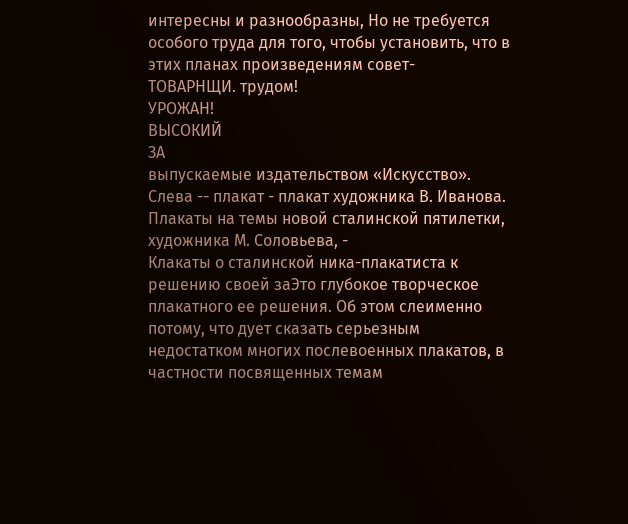интересны и разнообразны, Но не требуется особого труда для того, чтобы установить, что в этих планах произведениям совет-
ТОВАРНЩИ. трудом!
УРОЖАН!
ВЫСОКИЙ
ЗА
выпускаемые издательством «Искусство». Слева -- плакат - плакат художника В. Иванова.
Плакаты на темы новой сталинской пятилетки, художника М. Соловьева, -
Клакаты о сталинской ника-плакатиста к решению своей заЭто глубокое творческое плакатного ее решения. Об этом слеименно потому, что дует сказать серьезным недостатком многих послевоенных плакатов, в частности посвященных темам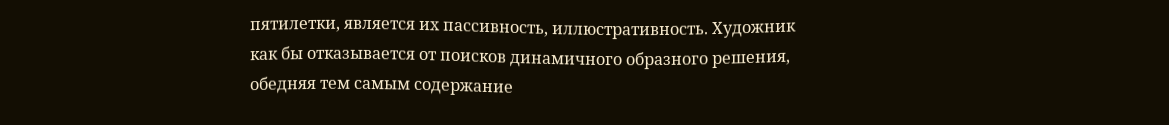пятилетки, является их пассивность, иллюстративность. Художник как бы отказывается от поисков динамичного образного решения, обедняя тем самым содержание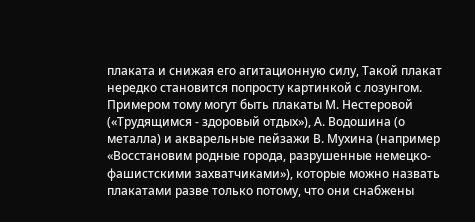плаката и снижая его агитационную силу, Такой плакат нередко становится попросту картинкой с лозунгом. Примером тому могут быть плакаты М. Нестеровой («Трудящимся - здоровый отдых»), А. Водошина (о металла) и акварельные пейзажи В. Мухина (например «Восстановим родные города, разрушенные немецко-фашистскими захватчиками»), которые можно назвать плакатами разве только потому, что они снабжены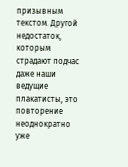призывным текстом. Другой недостаток, которым страдают подчас даже наши ведущие плакатисты, это повторение неоднократно уже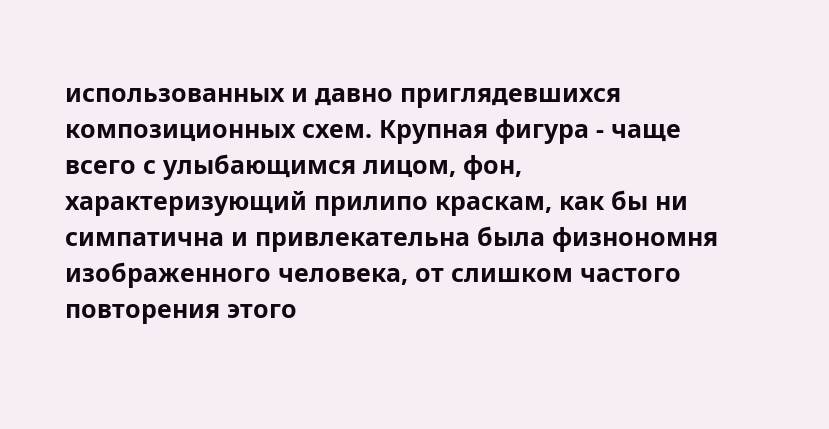использованных и давно приглядевшихся композиционных схем. Крупная фигура - чаще всего с улыбающимся лицом, фон, характеризующий прилипо краскам, как бы ни симпатична и привлекательна была физнономня изображенного человека, от слишком частого повторения этого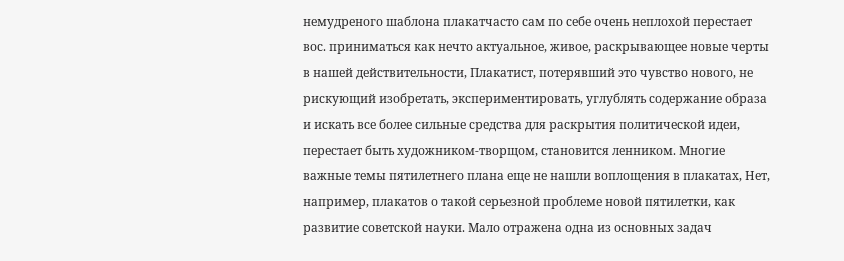немудреного шаблона плакатчасто сам по себе очень неплохой перестает вос. приниматься как нечто актуальное, живое, раскрывающее новые черты в нашей действительности, Плакатист, потерявший это чувство нового, не рискующий изобретать, экспериментировать, углублять содержание образа и искать все более сильные средства для раскрытия политической идеи, перестает быть художником-творщом, становится ленником. Многие важные темы пятилетнего плана еще не нашли воплощения в плакатах, Нет, например, плакатов о такой серьезной проблеме новой пятилетки, как развитие советской науки. Мало отражена одна из основных задач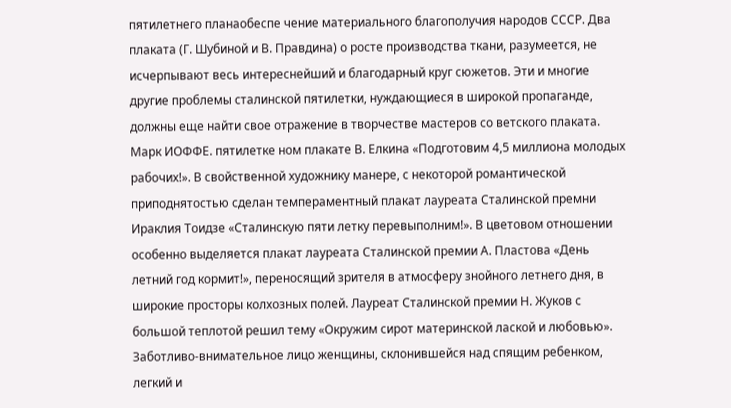пятилетнего планаобеспе чение материального благополучия народов СССР. Два плаката (Г. Шубиной и В. Правдина) о росте производства ткани, разумеется, не исчерпывают весь интереснейший и благодарный круг сюжетов. Эти и многие другие проблемы сталинской пятилетки, нуждающиеся в широкой пропаганде, должны еще найти свое отражение в творчестве мастеров со ветского плаката. Марк ИОФФЕ. пятилетке ном плакате В. Елкина «Подготовим 4,5 миллиона молодых рабочих!». В свойственной художнику манере, с некоторой романтической приподнятостью сделан темпераментный плакат лауреата Сталинской премни Ираклия Тоидзе «Сталинскую пяти летку перевыполним!». В цветовом отношении особенно выделяется плакат лауреата Сталинской премии А. Пластова «День летний год кормит!», переносящий зрителя в атмосферу знойного летнего дня, в широкие просторы колхозных полей. Лауреат Сталинской премии Н. Жуков с большой теплотой решил тему «Окружим сирот материнской лаской и любовью». Заботливо-внимательное лицо женщины, склонившейся над спящим ребенком, легкий и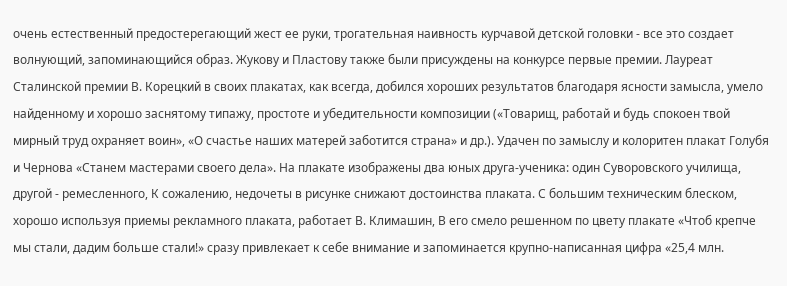очень естественный предостерегающий жест ее руки, трогательная наивность курчавой детской головки - все это создает волнующий, запоминающийся образ. Жукову и Пластову также были присуждены на конкурсе первые премии. Лауреат Сталинской премии В. Корецкий в своих плакатах, как всегда, добился хороших результатов благодаря ясности замысла, умело найденному и хорошо заснятому типажу, простоте и убедительности композиции («Товарищ, работай и будь спокоен твой мирный труд охраняет воин», «О счастье наших матерей заботится страна» и др.). Удачен по замыслу и колоритен плакат Голубя и Чернова «Станем мастерами своего дела». На плакате изображены два юных друга-ученика: один Суворовского училища, другой - ремесленного, К сожалению, недочеты в рисунке снижают достоинства плаката. С большим техническим блеском, хорошо используя приемы рекламного плаката, работает В. Климашин, В его смело решенном по цвету плакате «Чтоб крепче мы стали, дадим больше стали!» сразу привлекает к себе внимание и запоминается крупно-написанная цифра «25,4 млн.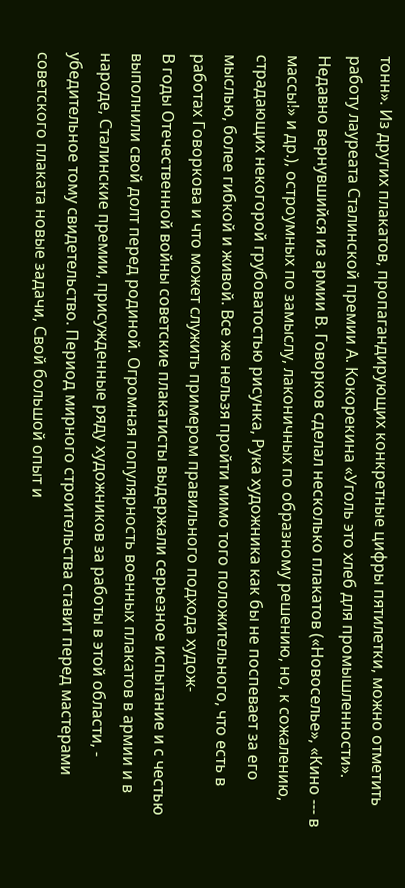тонн». Из других плакатов, пропагандирующих конкретные цифры пятилетки, можно отметить работу лауреата Сталинской премии А. Кокорекина «Уголь это хлеб для промышленности». Недавно вернувшийся из армии В. Говорков сделал несколько плакатов («Новоселье», «Кино --- в массы!» и др.), остроумных по замыслу, лаконичных по образному решению, но, к сожалению, страдающих некогорой грубоватостью рисунка, Рука художника как бы не поспевает за его мыслью, более гибкой и живой. Все же нельзя пройти мимо того положительного, что есть в работах Говоркова и что может служить примером правильного подхода худож-
В годы Отечественной войны советские плакатисты выдержали серьезное испытание и с честью выполнили свой долт перед родиной. Огромная популярность военных плакатов в армии и в народе, Сталинские премии, присужденные ряду художников за работы в этой области, - убедительное тому свидетельство. Период мирного строительства ставит перед мастерами советского плаката новые задачи, Свой большой опыт и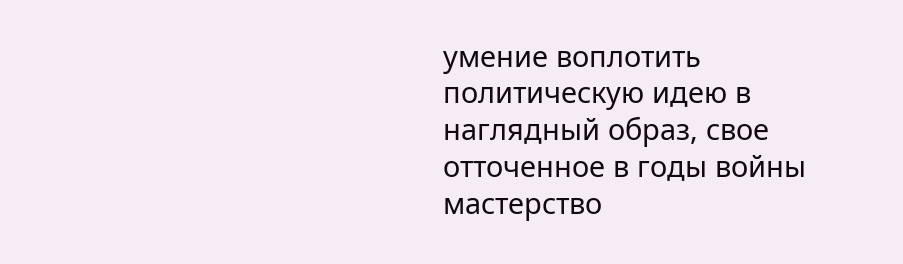умение воплотить политическую идею в наглядный образ, свое отточенное в годы войны мастерство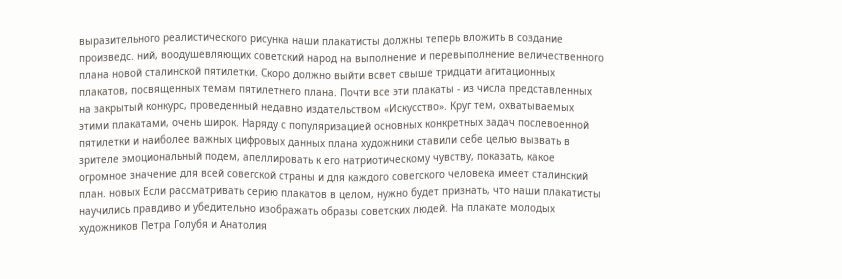выразительного реалистического рисунка наши плакатисты должны теперь вложить в создание произведс. ний, воодушевляющих советский народ на выполнение и перевыполнение величественного плана новой сталинской пятилетки. Скоро должно выйти всвет свыше тридцати агитационных плакатов, посвященных темам пятилетнего плана. Почти все эти плакаты - из числа представленных на закрытый конкурс, проведенный недавно издательством «Искусство». Круг тем, охватываемых этими плакатами, очень широк. Наряду с популяризацией основных конкретных задач послевоенной пятилетки и наиболее важных цифровых данных плана художники ставили себе целью вызвать в зрителе эмоциональный подем, апеллировать к его натриотическому чувству, показать, какое огромное значение для всей совегской страны и для каждого совегского человека имеет сталинский план. новых Если рассматривать серию плакатов в целом, нужно будет признать, что наши плакатисты научились правдиво и убедительно изображать образы советских людей. На плакате молодых художников Петра Голубя и Анатолия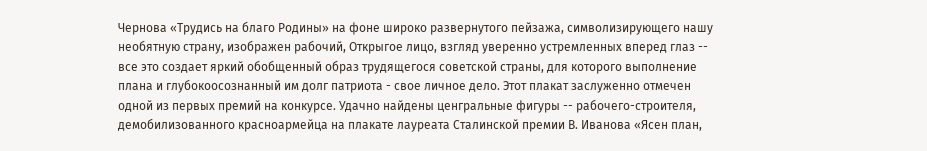Чернова «Трудись на благо Родины» на фоне широко развернутого пейзажа, символизирующего нашу необятную страну, изображен рабочий, Открыгое лицо, взгляд уверенно устремленных вперед глаз -- все это создает яркий обобщенный образ трудящегося советской страны, для которого выполнение плана и глубокоосознанный им долг патриота - свое личное дело. Этот плакат заслуженно отмечен одной из первых премий на конкурсе. Удачно найдены ценгральные фигуры -- рабочего-строителя, демобилизованного красноармейца на плакате лауреата Сталинской премии В. Иванова «Ясен план,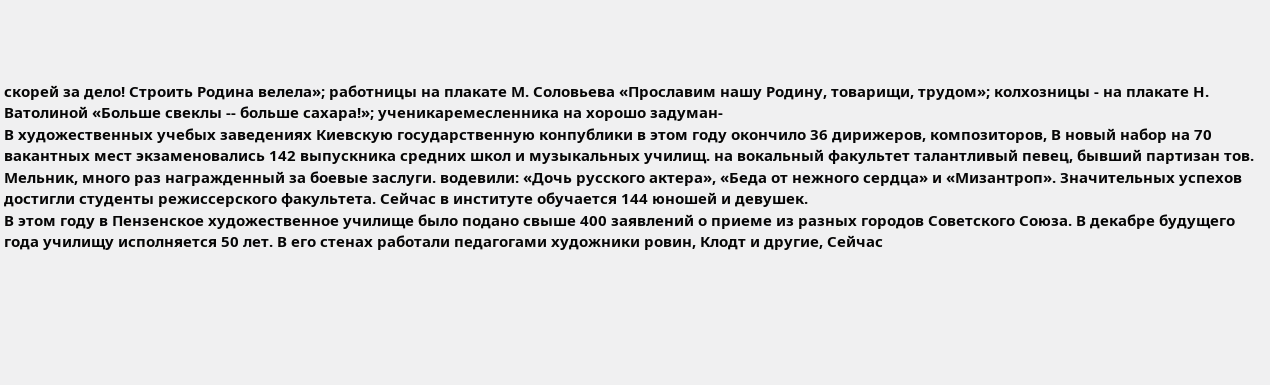скорей за дело! Строить Родина велела»; работницы на плакате М. Соловьева «Прославим нашу Родину, товарищи, трудом»; колхозницы - на плакате Н. Ватолиной «Больше свеклы -- больше сахара!»; ученикаремесленника на хорошо задуман-
В художественных учебых заведениях Киевскую государственную конпублики в этом году окончило 36 дирижеров, композиторов, В новый набор на 70 вакантных мест экзаменовались 142 выпускника средних школ и музыкальных училищ. на вокальный факультет талантливый певец, бывший партизан тов. Мельник, много раз награжденный за боевые заслуги. водевили: «Дочь русского актера», «Беда от нежного сердца» и «Мизантроп». Значительных успехов достигли студенты режиссерского факультета. Сейчас в институте обучается 144 юношей и девушек.
В этом году в Пензенское художественное училище было подано свыше 400 заявлений о приеме из разных городов Советского Союза. В декабре будущего года училищу исполняется 50 лет. В его стенах работали педагогами художники ровин, Клодт и другие, Сейчас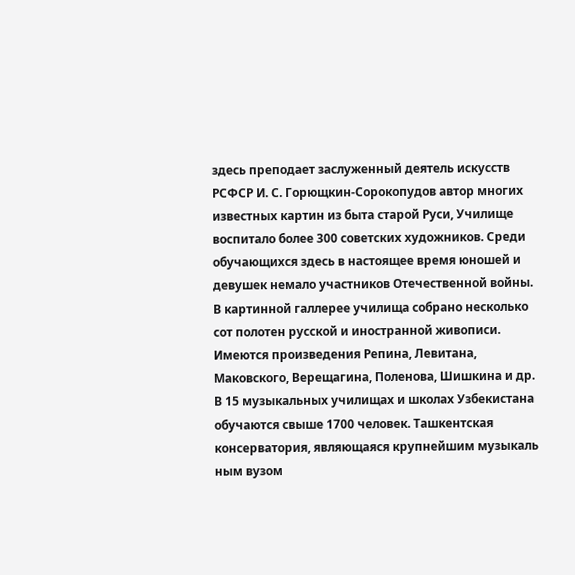здесь преподает заслуженный деятель искусств РСФСР И. С. Горющкин-Сорокопудов автор многих известных картин из быта старой Руси, Училище воспитало более 300 советских художников. Среди обучающихся здесь в настоящее время юношей и девушек немало участников Отечественной войны. В картинной галлерее училища собрано несколько сот полотен русской и иностранной живописи. Имеются произведения Репина, Левитана, Маковского, Верещагина, Поленова, Шишкина и др. В 15 музыкальных училищах и школах Узбекистана обучаются свыше 1700 человек. Ташкентская консерватория, являющаяся крупнейшим музыкаль ным вузом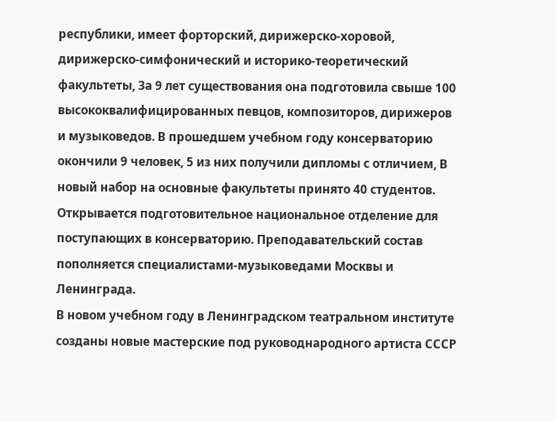республики, имеет форторский, дирижерско-хоровой, дирижерско-симфонический и историко-теоретический факультеты, За 9 лет существования она подготовила свыше 100 высококвалифицированных певцов, композиторов, дирижеров и музыковедов. В прошедшем учебном году консерваторию окончили 9 человек, 5 из них получили дипломы с отличием, В новый набор на основные факультеты принято 40 студентов. Открывается подготовительное национальное отделение для поступающих в консерваторию. Преподавательский состав пополняется специалистами-музыковедами Москвы и Ленинграда.
В новом учебном году в Ленинградском театральном институте созданы новые мастерские под руководнародного артиста СССР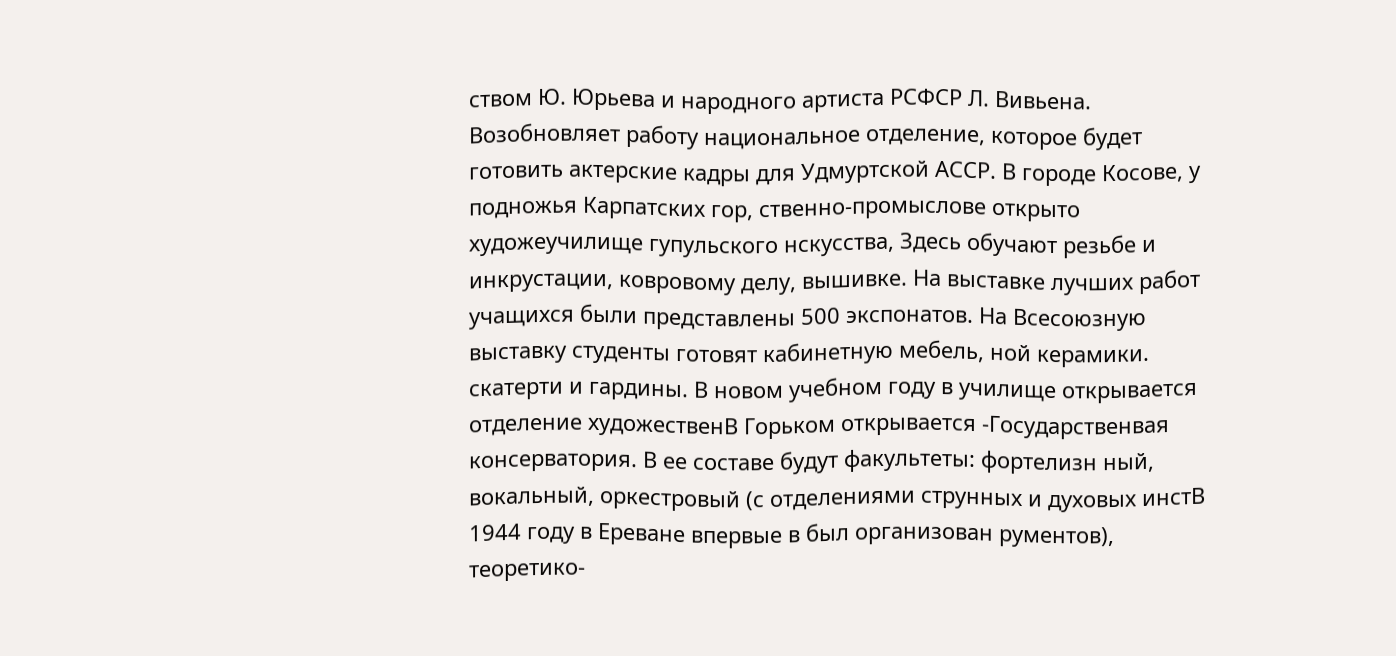ством Ю. Юрьева и народного артиста РСФСР Л. Вивьена. Возобновляет работу национальное отделение, которое будет готовить актерские кадры для Удмуртской АССР. В городе Косове, у подножья Карпатских гор, ственно-промыслове открыто художеучилище гупульского нскусства, Здесь обучают резьбе и инкрустации, ковровому делу, вышивке. На выставке лучших работ учащихся были представлены 500 экспонатов. На Всесоюзную выставку студенты готовят кабинетную мебель, ной керамики. скатерти и гардины. В новом учебном году в училище открывается отделение художественВ Горьком открывается -Государственвая консерватория. В ее составе будут факультеты: фортелизн ный, вокальный, оркестровый (с отделениями струнных и духовых инстВ 1944 году в Ереване впервые в был организован рументов), теоретико-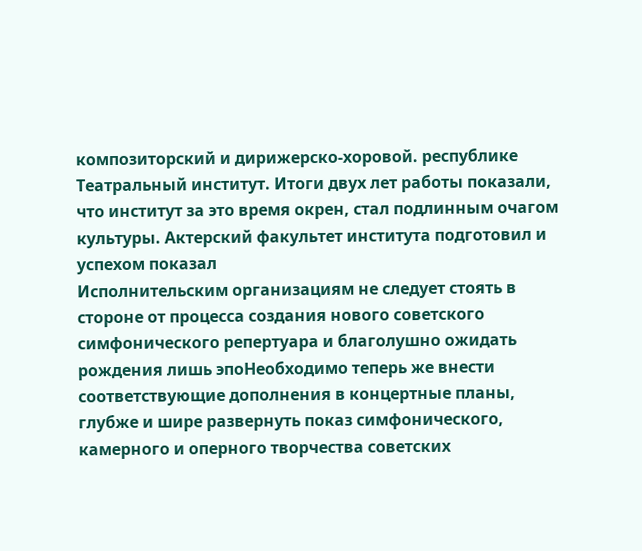композиторский и дирижерско-хоровой. республике Театральный институт. Итоги двух лет работы показали, что институт за это время окрен, стал подлинным очагом культуры. Актерский факультет института подготовил и успехом показал
Исполнительским организациям не следует стоять в стороне от процесса создания нового советского симфонического репертуара и благолушно ожидать рождения лишь эпоНеобходимо теперь же внести соответствующие дополнения в концертные планы, глубже и шире развернуть показ симфонического, камерного и оперного творчества советских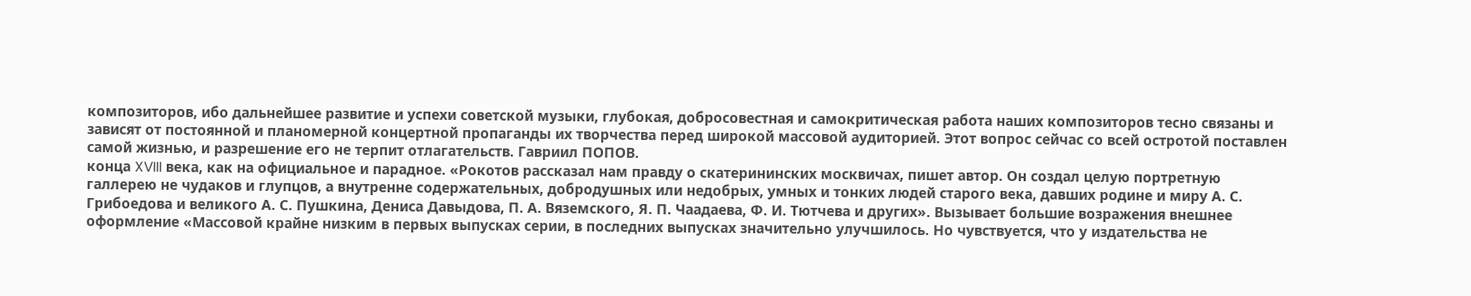композиторов, ибо дальнейшее развитие и успехи советской музыки, глубокая, добросовестная и самокритическая работа наших композиторов тесно связаны и зависят от постоянной и планомерной концертной пропаганды их творчества перед широкой массовой аудиторией. Этот вопрос сейчас со всей остротой поставлен самой жизнью, и разрешение его не терпит отлагательств. Гавриил ПОПОВ.
конца XVIII века, как на официальное и парадное. «Рокотов рассказал нам правду о скатерининских москвичах, пишет автор. Он создал целую портретную галлерею не чудаков и глупцов, а внутренне содержательных, добродушных или недобрых, умных и тонких людей старого века, давших родине и миру А. С. Грибоедова и великого А. С. Пушкина, Дениса Давыдова, П. А. Вяземского, Я. П. Чаадаева, Ф. И. Тютчева и других». Вызывает большие возражения внешнее оформление «Массовой крайне низким в первых выпусках серии, в последних выпусках значительно улучшилось. Но чувствуется, что у издательства не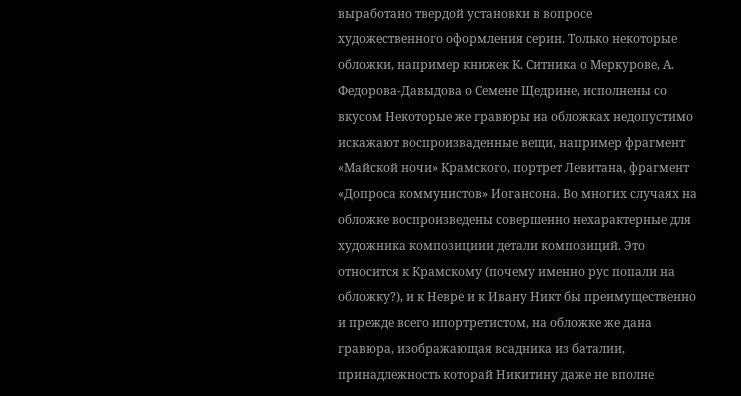выработано твердой установки в вопросе художественного оформления серин. Только некоторые обложки, например книжек К. Ситника о Меркурове, А. Федорова-Давыдова о Семене Щедрине, исполнены со вкусом Некоторые же гравюры на обложках недопустимо искажают воспроизваденные вещи, например фрагмент «Майской ночи» Крамского, портрет Левитана, фрагмент «Допроса коммунистов» Иогансона. Во многих случаях на обложке воспроизведены совершенно нехарактерные для художника композициии детали композиций. Это относится к Крамскому (почему именно рус попали на обложку?), и к Невре и к Ивану Никт бы преимущественно и прежде всего ипортретистом, на обложке же дана гравюра, изображающая всадника из баталии, принадлежность которай Никитину даже не вполне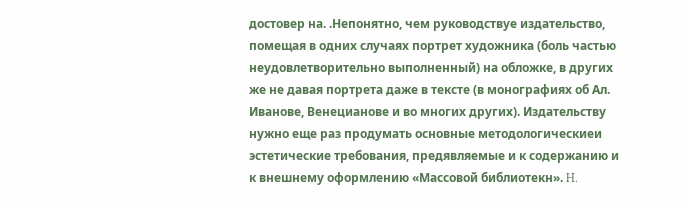достовер на. .Непонятно, чем руководствуе издательство, помещая в одних случаях портрет художника (боль частью неудовлетворительно выполненный) на обложке, в других же не давая портрета даже в тексте (в монографиях об Ал. Иванове, Венецианове и во многих других). Издательству нужно еще раз продумать основные методологическиеи эстетические требования, предявляемые и к содержанию и к внешнему оформлению «Массовой библиотекн». H.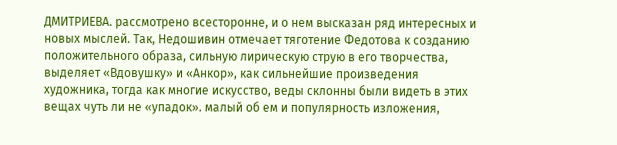ДМИТРИЕВА. рассмотрено всесторонне, и о нем высказан ряд интересных и новых мыслей. Так, Недошивин отмечает тяготение Федотова к созданию положительного образа, сильную лирическую струю в его творчества, выделяет «Вдовушку» и «Анкор», как сильнейшие произведения художника, тогда как многие искусство, веды склонны были видеть в этих вещах чуть ли не «упадок». малый об ем и популярность изложения,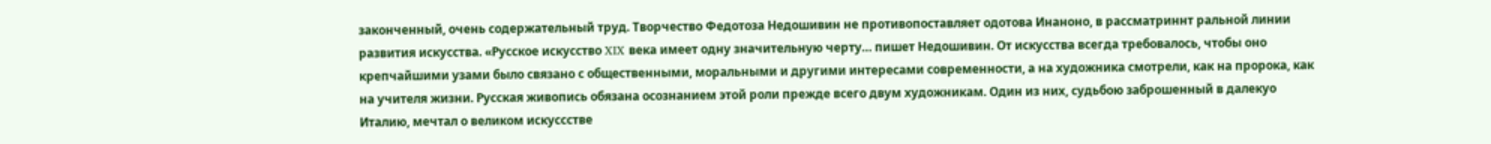законченный, очень содержательный труд. Творчество Федотоза Недошивин не противопоставляет одотова Инаноно, в рассматриннт ральной линии развития искусства. «Русское искусство XIX века имеет одну значительную черту… пишет Недошивин. От искусства всегда требовалось, чтобы оно крепчайшими узами было связано с общественными, моральными и другими интересами современности, а на художника смотрели, как на пророка, как на учителя жизни. Русская живопись обязана осознанием этой роли прежде всего двум художникам. Один из них, судьбою заброшенный в далекуо Италию, мечтал о великом искуссстве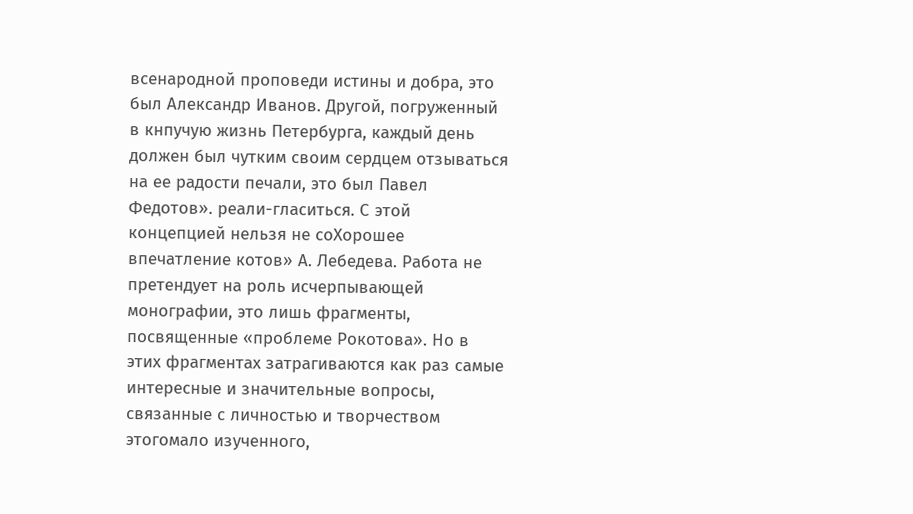всенародной проповеди истины и добра, это был Александр Иванов. Другой, погруженный в кнпучую жизнь Петербурга, каждый день должен был чутким своим сердцем отзываться на ее радости печали, это был Павел Федотов». реали-гласиться. С этой концепцией нельзя не соХорошее впечатление котов» А. Лебедева. Работа не претендует на роль исчерпывающей монографии, это лишь фрагменты, посвященные «проблеме Рокотова». Но в этих фрагментах затрагиваются как раз самые интересные и значительные вопросы, связанные с личностью и творчеством этогомало изученного,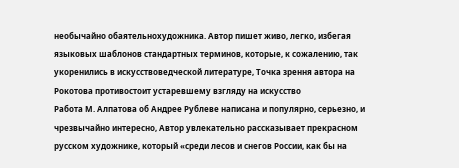необычайно обаятельнохудожника. Автор пишет живо, легко, избегая языковых шаблонов стандартных терминов, которые, к сожалению, так укоренились в искусствоведческой литературе, Точка зрення автора на Рокотова противостоит устаревшему взгляду на искусство
Работа М. Алпатова об Андрее Рублеве написана и популярно, серьезно, и чрезвычайно интересно, Автор увлекательно рассказывает прекрасном русском художнике, который «среди лесов и снегов России, как бы на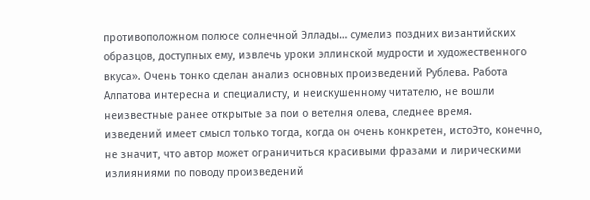противоположном полюсе солнечной Эллады… сумелиз поздних византийских образцов, доступных ему, извлечь уроки эллинской мудрости и художественного вкуса». Очень тонко сделан анализ основных произведений Рублева. Работа Алпатова интересна и специалисту, и неискушенному читателю, не вошли неизвестные ранее открытые за пои о ветелня олева, следнее время.
изведений имеет смысл только тогда, когда он очень конкретен, истоЭто, конечно, не значит, что автор может ограничиться красивыми фразами и лирическими излияниями по поводу произведений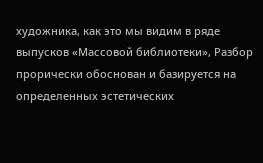художника, как это мы видим в ряде выпусков «Массовой библиотеки», Разбор прорически обоснован и базируется на определенных эстетических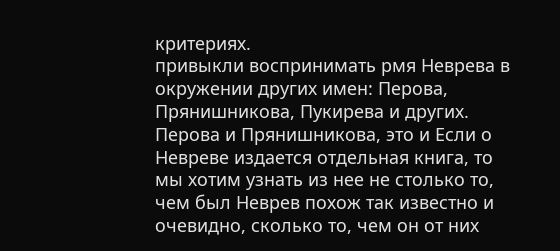критериях.
привыкли воспринимать рмя Неврева в окружении других имен: Перова, Прянишникова, Пукирева и других. Перова и Прянишникова, это и Если о Невреве издается отдельная книга, то мы хотим узнать из нее не столько то, чем был Неврев похож так известно и очевидно, сколько то, чем он от них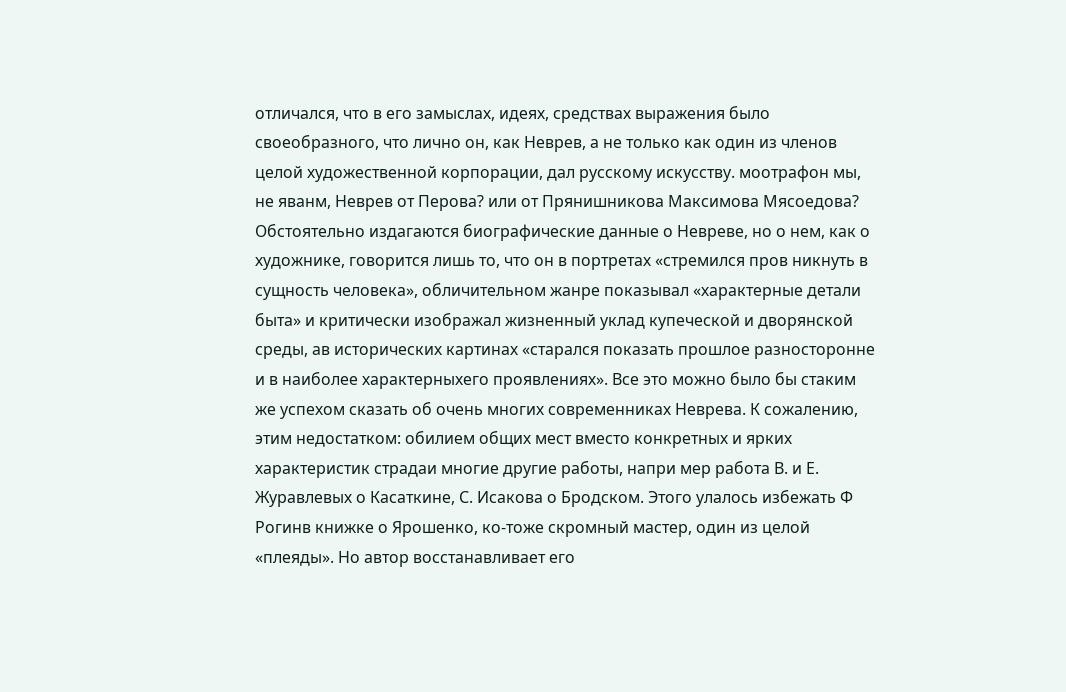отличался, что в его замыслах, идеях, средствах выражения было своеобразного, что лично он, как Неврев, а не только как один из членов целой художественной корпорации, дал русскому искусству. моотрафон мы, не яванм, Неврев от Перова? или от Прянишникова Максимова Мясоедова? Обстоятельно издагаются биографические данные о Невреве, но о нем, как о художнике, говорится лишь то, что он в портретах «стремился пров никнуть в сущность человека», обличительном жанре показывал «характерные детали быта» и критически изображал жизненный уклад купеческой и дворянской среды, ав исторических картинах «старался показать прошлое разносторонне и в наиболее характерныхего проявлениях». Все это можно было бы стаким же успехом сказать об очень многих современниках Неврева. К сожалению, этим недостатком: обилием общих мест вместо конкретных и ярких характеристик страдаи многие другие работы, напри мер работа В. и Е. Журавлевых о Касаткине, С. Исакова о Бродском. Этого улалось избежать Ф Рогинв книжке о Ярошенко, ко-тоже скромный мастер, один из целой «плеяды». Но автор восстанавливает его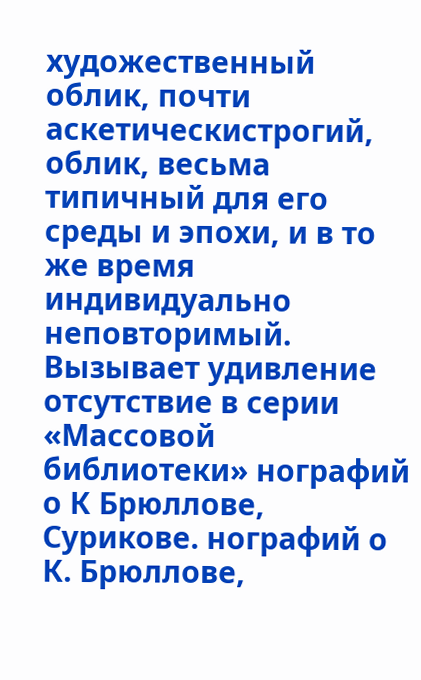художественный облик, почти аскетическистрогий, облик, весьма типичный для его среды и эпохи, и в то же время индивидуально неповторимый. Вызывает удивление отсутствие в серии «Массовой библиотеки» нографий о К Брюллове, Сурикове. нографий о К. Брюллове,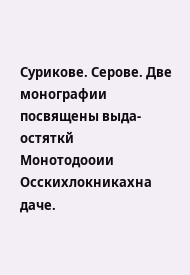Сурикове. Серове. Две монографии посвящены выда-
остяткй
Монотодооии
Осскихлокникахна даче.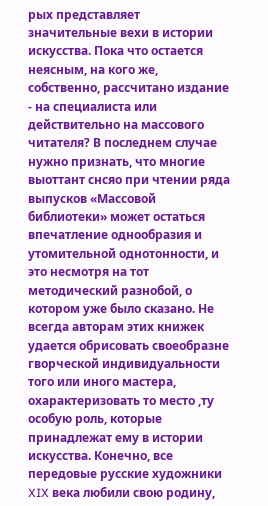рых представляет значительные вехи в истории искусства. Пока что остается неясным, на кого же, собственно, рассчитано издание - на специалиста или действительно на массового читателя? В последнем случае нужно признать, что многие выоттант снсяо при чтении ряда выпусков «Массовой библиотеки» может остаться впечатление однообразия и утомительной однотонности, и это несмотря на тот методический разнобой, о котором уже было сказано. Не всегда авторам этих книжек удается обрисовать своеобразне гворческой индивидуальности того или иного мастера, охарактеризовать то место ,ту особую роль, которые принадлежат ему в истории искусства. Конечно, все передовые русские художники XIX века любили свою родину,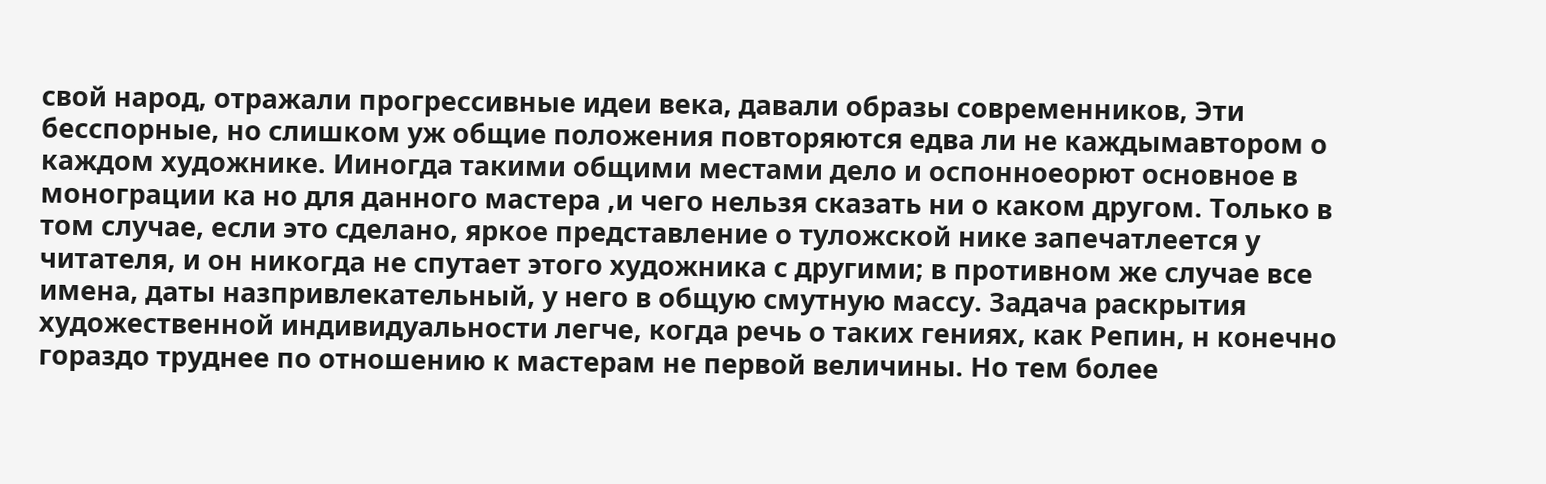свой народ, отражали прогрессивные идеи века, давали образы современников, Эти бесспорные, но слишком уж общие положения повторяются едва ли не каждымавтором о каждом художнике. Ииногда такими общими местами дело и оспонноеорют основное в монограции ка но для данного мастера ,и чего нельзя сказать ни о каком другом. Только в том случае, если это сделано, яркое представление о туложской нике запечатлеется у читателя, и он никогда не спутает этого художника с другими; в противном же случае все имена, даты назпривлекательный, у него в общую смутную массу. Задача раскрытия художественной индивидуальности легче, когда речь о таких гениях, как Репин, н конечно гораздо труднее по отношению к мастерам не первой величины. Но тем более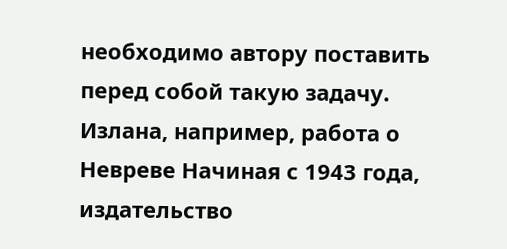необходимо автору поставить перед собой такую задачу. Излана, например, работа о Невреве Начиная с 1943 года, издательство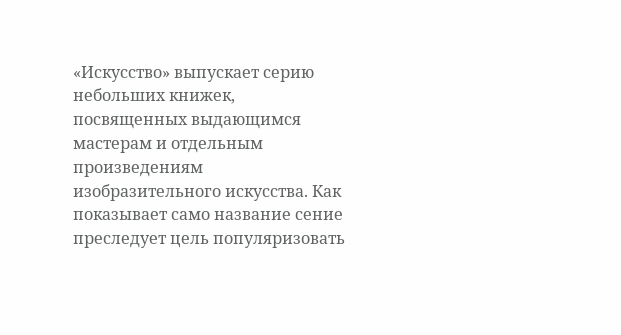«Искусство» выпускает серию небольших книжек, посвященных выдающимся мастерам и отдельным произведениям изобразительного искусства. Как показывает само название сение преследует цель популяризовать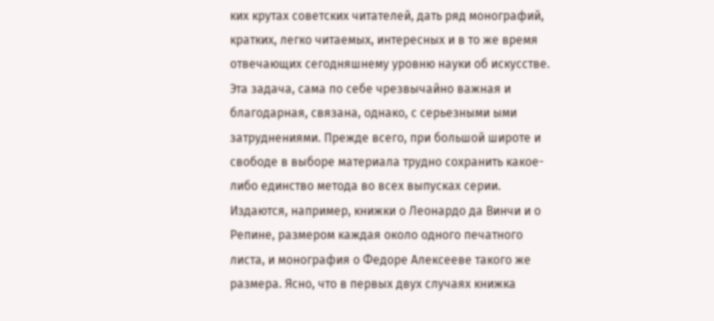ких крутах советских читателей, дать ряд монографий, кратких, легко читаемых, интересных и в то же время отвечающих сегодняшнему уровню науки об искусстве. Эта задача, сама по себе чрезвычайно важная и благодарная, связана, однако, с серьезными ыми затруднениями. Прежде всего, при большой широте и свободе в выборе материала трудно сохранить какое-либо единство метода во всех выпусках серии. Издаются, например, книжки о Леонардо да Винчи и о Репине, размером каждая около одного печатного листа, и монография о Федоре Алексееве такого же размера. Ясно, что в первых двух случаях книжка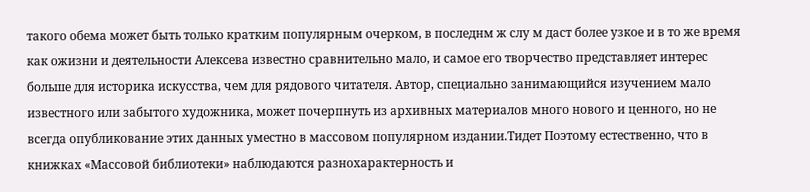такого обема может быть только кратким популярным очерком, в последнм ж слу м даст более узкое и в то же время как ожизни и деятельности Алексева известно сравнительно мало, и самое его творчество представляет интерес больше для историка искусства, чем для рядового читателя. Автор, специально занимающийся изучением мало известного или забытого художника, может почерпнуть из архивных материалов много нового и ценного, но не всегда опубликование этих данных уместно в массовом популярном издании.Тидет Поэтому естественно, что в книжках «Массовой библиотеки» наблюдаются разнохарактерность и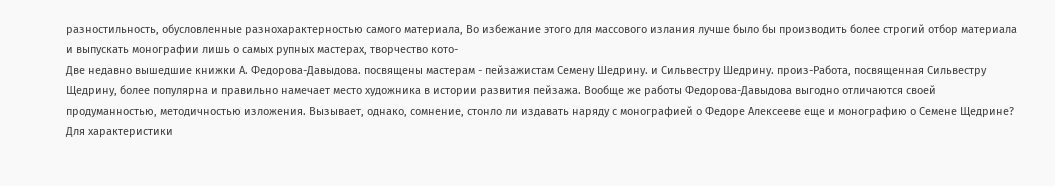разностильность, обусловленные разнохарактерностью самого материала, Во избежание этого для массового излания лучше было бы производить более строгий отбор материала и выпускать монографии лишь о самых рупных мастерах, творчество кото-
Две недавно вышедшие книжки А. Федорова-Давыдова. посвящены мастерам - пейзажистам Семену Шедрину. и Сильвестру Шедрину. произ-Работа, посвященная Сильвестру Щедрину, более популярна и правильно намечает место художника в истории развития пейзажа. Вообще же работы Федорова-Давыдова выгодно отличаются своей продуманностью, методичностью изложения. Вызывает, однако, сомнение, стонло ли издавать наряду с монографией о Федоре Алексееве еще и монографию о Семене Щедрине? Для характеристики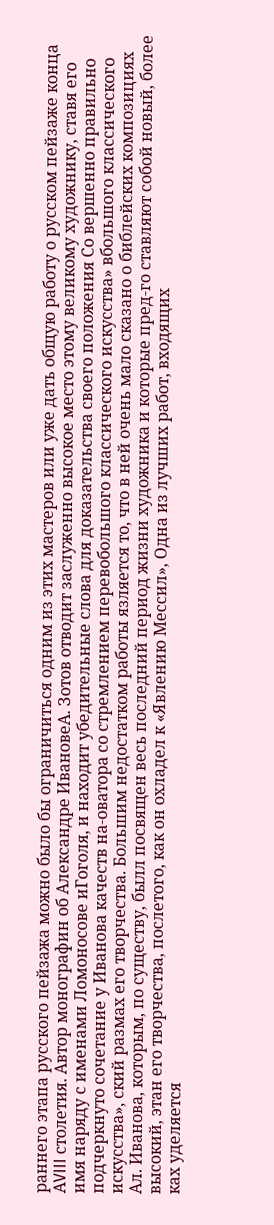раннего этапа русского пейзажа можно было бы ограничиться одним из этих мастеров или уже дать общую работу о русском пейзаже конца АVIII столетия. Автор монографин об Александре ИвановеA. Зотов отводит заслуженно высокое место этому великому художнику, ставя его имя наряду с именами Ломоносове иГоголя, и находит убедительные слова для доказательства своего положения Со вершенно правильно подчеркнуто сочетание у Иванова качеств на-оватора со стремлением перевобольшого классического искусства» вбольшого классического искусства», ский размах его творчества. Большим недостатком работы язляется то, что в ней очень мало сказано о библейских композициях Ал. Иванова, которым, по существу, былл посвящен весь последний период жизни художника и которые пред-го ставляют собой новый, более высокий, этан его творчества, послетого, как он охладел к «Явлению Мессил», Одна из лучших работ, входящих
ках уделяется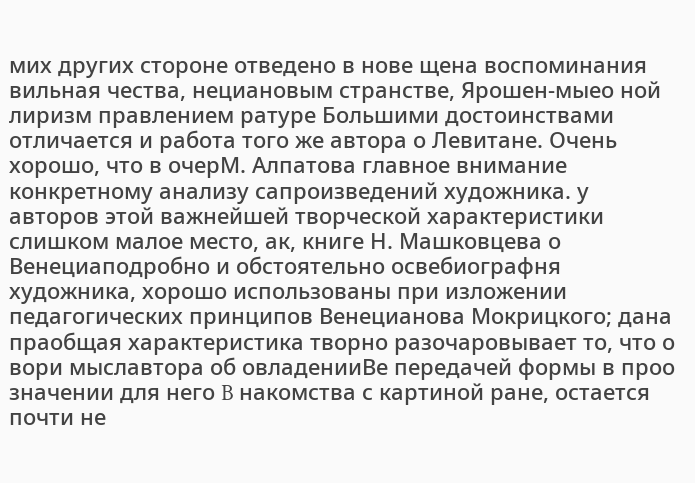мих других стороне отведено в нове щена воспоминания вильная чества, нециановым странстве, Ярошен-мыео ной лиризм правлением ратуре Большими достоинствами отличается и работа того же автора о Левитане. Очень хорошо, что в очерМ. Алпатова главное внимание конкретному анализу сапроизведений художника. у авторов этой важнейшей творческой характеристики слишком малое место, ак, книге Н. Машковцева о Венециаподробно и обстоятельно освебиографня художника, хорошо использованы при изложении педагогических принципов Венецианова Мокрицкого; дана праобщая характеристика творно разочаровывает то, что о вори мыславтора об овладенииВе передачей формы в проо значении для него B накомства с картиной ране, остается почти не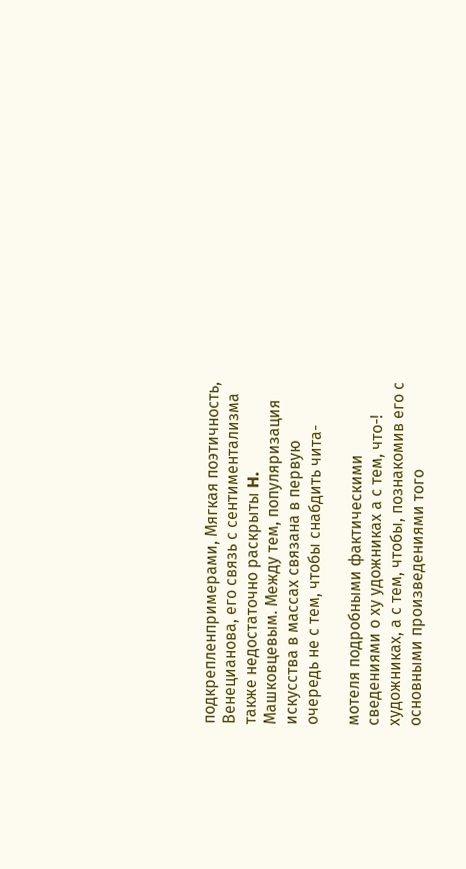подкрепленпримерами, Мягкая поэтичность, Венецианова, его связь с сентиментализма также недостаточно раскрыты H. Машковцевым. Между тем, популяризация искусства в массах связана в первую очередь не с тем, чтобы снабдить чита-

мотеля подробными фактическими сведениями о ху удожниках а с тем, что-! художниках, а с тем, чтобы, познакомив его с основными произведениями того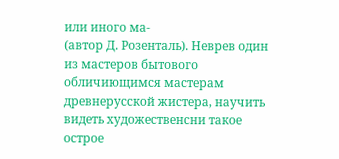или иного ма-
(автор Д. Розенталь). Неврев один из мастеров бытового обличиющимся мастерам древнерусской жистера, научить видеть художественсни такое острое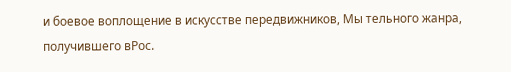и боевое воплощение в искусстве передвижников, Мы тельного жанра, получившего вРос.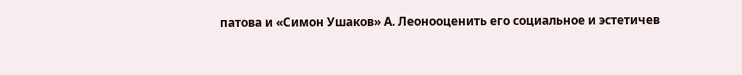патова и «Симон Ушаков» А. Леонооценить его социальное и эстетичев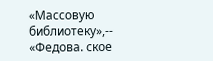«Массовую библиотеку»,-- «Федова. ское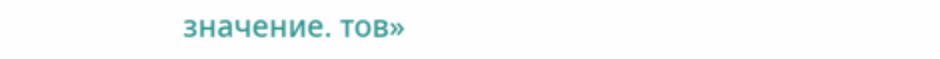значение. тов»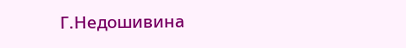Г.Недошивина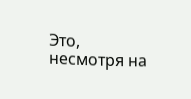Это, несмотря на